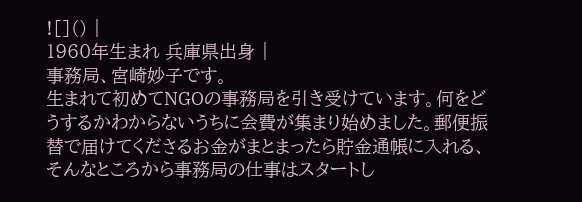![]() |
1960年生まれ 兵庫県出身 |
事務局、宮崎妙子です。
生まれて初めてNGOの事務局を引き受けています。何をどうするかわからないうちに会費が集まり始めました。郵便振替で届けてくださるお金がまとまったら貯金通帳に入れる、そんなところから事務局の仕事はスタートし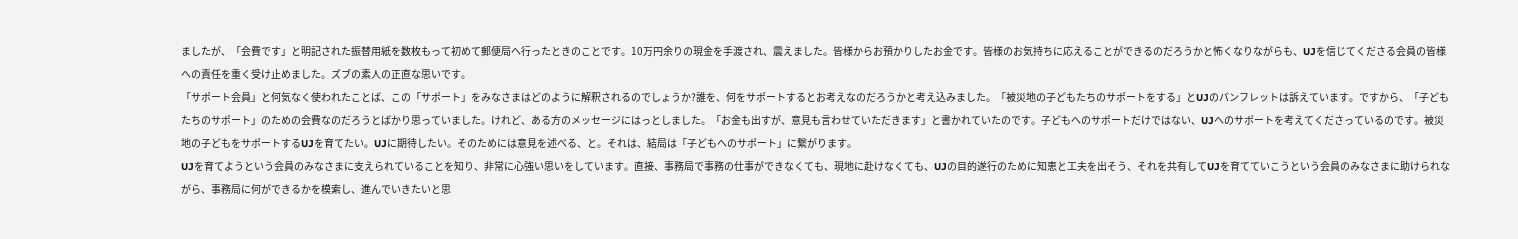ましたが、「会費です」と明記された振替用紙を数枚もって初めて郵便局へ行ったときのことです。10万円余りの現金を手渡され、震えました。皆様からお預かりしたお金です。皆様のお気持ちに応えることができるのだろうかと怖くなりながらも、UJを信じてくださる会員の皆様への責任を重く受け止めました。ズブの素人の正直な思いです。
「サポート会員」と何気なく使われたことば、この「サポート」をみなさまはどのように解釈されるのでしょうか?誰を、何をサポートするとお考えなのだろうかと考え込みました。「被災地の子どもたちのサポートをする」とUJのパンフレットは訴えています。ですから、「子どもたちのサポート」のための会費なのだろうとばかり思っていました。けれど、ある方のメッセージにはっとしました。「お金も出すが、意見も言わせていただきます」と書かれていたのです。子どもへのサポートだけではない、UJへのサポートを考えてくださっているのです。被災地の子どもをサポートするUJを育てたい。UJに期待したい。そのためには意見を述べる、と。それは、結局は「子どもへのサポート」に繋がります。
UJを育てようという会員のみなさまに支えられていることを知り、非常に心強い思いをしています。直接、事務局で事務の仕事ができなくても、現地に赴けなくても、UJの目的遂行のために知恵と工夫を出そう、それを共有してUJを育てていこうという会員のみなさまに助けられながら、事務局に何ができるかを模索し、進んでいきたいと思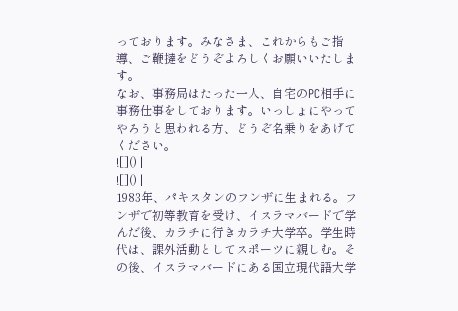っております。みなさま、これからもご指導、ご鞭撻をどうぞよろしくお願いいたします。
なお、事務局はたった一人、自宅のPC相手に事務仕事をしております。いっしょにやってやろうと思われる方、どうぞ名乗りをあげてください。
![]() |
![]() |
1983年、パキスタンのフンザに生まれる。フンザで初等教育を受け、イスラマバードで学んだ後、カラチに行きカラチ大学卒。学生時代は、課外活動としてスポーツに親しむ。その後、イスラマバードにある国立現代語大学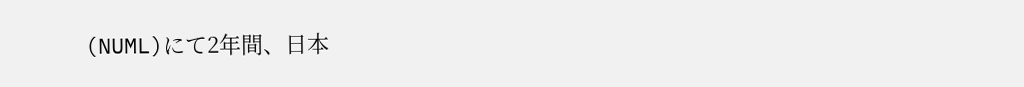(NUML)にて2年間、日本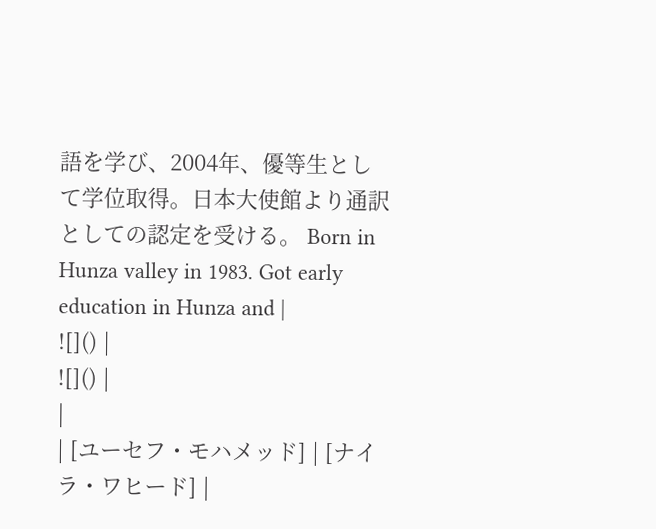語を学び、2004年、優等生として学位取得。日本大使館より通訳としての認定を受ける。 Born in Hunza valley in 1983. Got early education in Hunza and |
![]() |
![]() |
|
| [ユーセフ・モハメッド] | [ナイラ・ワヒード] |